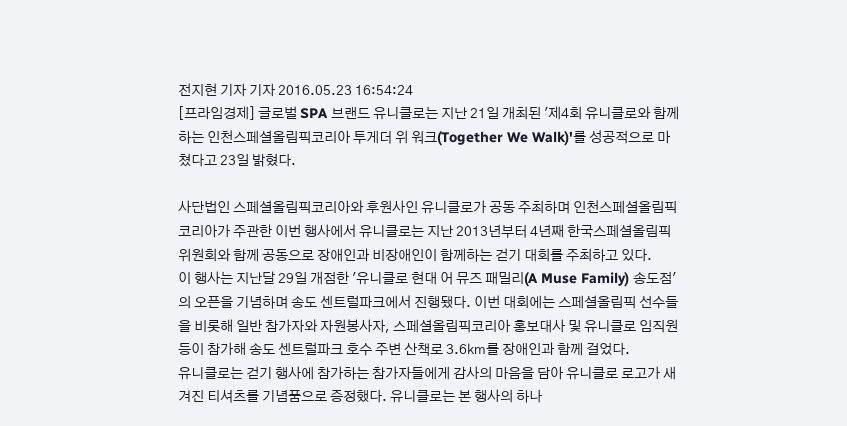전지현 기자 기자 2016.05.23 16:54:24
[프라임경제] 글로벌 SPA 브랜드 유니클로는 지난 21일 개최된 '제4회 유니클로와 함께하는 인천스페셜올림픽코리아 투게더 위 워크(Together We Walk)'를 성공적으로 마쳤다고 23일 밝혔다.

사단법인 스페셜올림픽코리아와 후원사인 유니클로가 공동 주최하며 인천스페셜올림픽코리아가 주관한 이번 행사에서 유니클로는 지난 2013년부터 4년째 한국스페셜올림픽위원회와 함께 공동으로 장애인과 비장애인이 함께하는 걷기 대회를 주최하고 있다.
이 행사는 지난달 29일 개점한 '유니클로 현대 어 뮤즈 패밀리(A Muse Family) 송도점'의 오픈을 기념하며 송도 센트럴파크에서 진행됐다. 이번 대회에는 스페셜올림픽 선수들을 비롯해 일반 참가자와 자원봉사자, 스페셜올림픽코리아 홍보대사 및 유니클로 임직원 등이 참가해 송도 센트럴파크 호수 주변 산책로 3.6㎞를 장애인과 함께 걸었다.
유니클로는 걷기 행사에 참가하는 참가자들에게 감사의 마음을 담아 유니클로 로고가 새겨진 티셔츠를 기념품으로 증정했다. 유니클로는 본 행사의 하나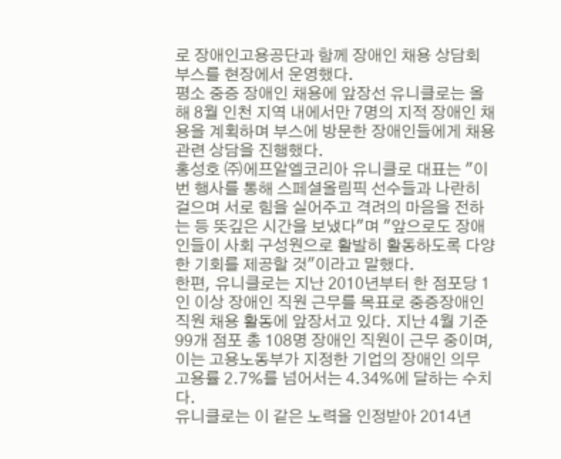로 장애인고용공단과 함께 장애인 채용 상담회 부스를 현장에서 운영했다.
평소 중증 장애인 채용에 앞장선 유니클로는 올해 8월 인천 지역 내에서만 7명의 지적 장애인 채용을 계획하며 부스에 방문한 장애인들에게 채용 관련 상담을 진행했다.
홍성호 ㈜에프알엘코리아 유니클로 대표는 "이번 행사를 통해 스페셜올림픽 선수들과 나란히 걸으며 서로 힘을 실어주고 격려의 마음을 전하는 등 뜻깊은 시간을 보냈다"며 "앞으로도 장애인들이 사회 구성원으로 활발히 활동하도록 다양한 기회를 제공할 것"이라고 말했다.
한편, 유니클로는 지난 2010년부터 한 점포당 1인 이상 장애인 직원 근무를 목표로 중증장애인 직원 채용 활동에 앞장서고 있다. 지난 4월 기준 99개 점포 총 108명 장애인 직원이 근무 중이며, 이는 고용노동부가 지정한 기업의 장애인 의무 고용률 2.7%를 넘어서는 4.34%에 달하는 수치다.
유니클로는 이 같은 노력을 인정받아 2014년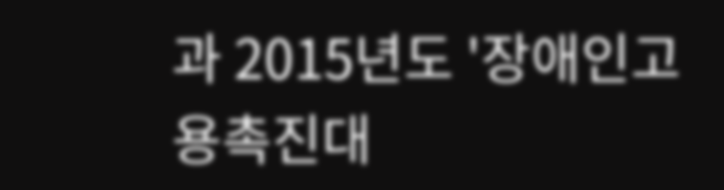과 2015년도 '장애인고용촉진대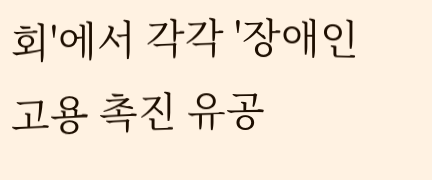회'에서 각각 '장애인 고용 촉진 유공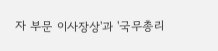자 부문 이사장상'과 '국무총리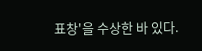표창'을 수상한 바 있다.